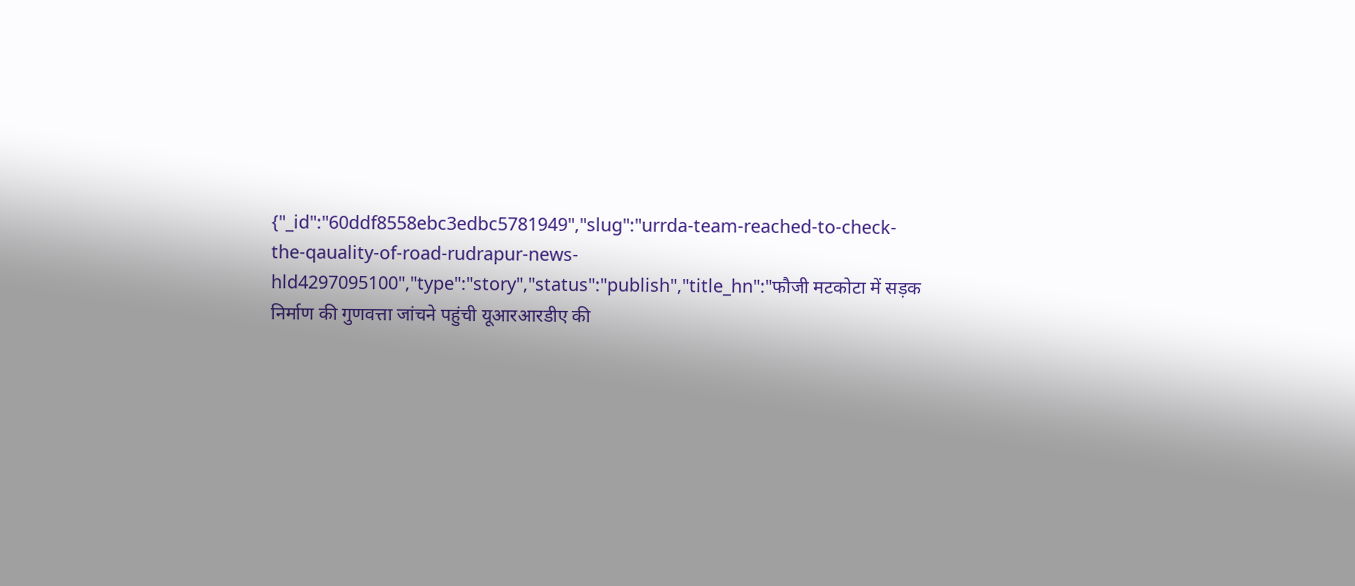{"_id":"60ddf8558ebc3edbc5781949","slug":"urrda-team-reached-to-check-the-qauality-of-road-rudrapur-news-hld4297095100","type":"story","status":"publish","title_hn":"फौजी मटकोटा में सड़क निर्माण की गुणवत्ता जांचने पहुंची यूआरआरडीए की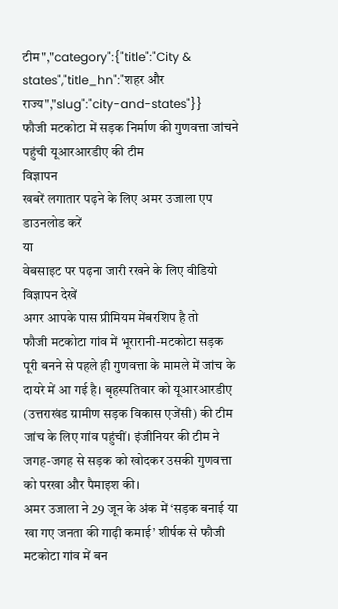टीम","category":{"title":"City & states","title_hn":"शहर और राज्य","slug":"city-and-states"}}
फौजी मटकोटा में सड़क निर्माण की गुणवत्ता जांचने पहुंची यूआरआरडीए की टीम
विज्ञापन
खबरें लगातार पढ़ने के लिए अमर उजाला एप डाउनलोड करें
या
वेबसाइट पर पढ़ना जारी रखने के लिए वीडियो विज्ञापन देखें
अगर आपके पास प्रीमियम मेंबरशिप है तो
फौजी मटकोटा गांव में भूरारानी-मटकोटा सड़क पूरी बनने से पहले ही गुणवत्ता के मामले में जांच के दायरे में आ गई है। बृहस्पतिवार को यूआरआरडीए (उत्तराखंड ग्रामीण सड़क विकास एजेंसी) की टीम जांच के लिए गांव पहुंचीं। इंजीनियर की टीम ने जगह-जगह से सड़क को खोदकर उसकी गुणवत्ता को परखा और पैमाइश की।
अमर उजाला ने 29 जून के अंक में ‘सड़क बनाई या खा गए जनता की गाढ़ी कमाई’ शीर्षक से फौजी मटकोटा गांव में बन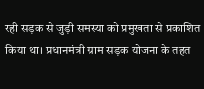रही सड़क से जुड़ी समस्या को प्रमुखता से प्रकाशित किया था। प्रधानमंत्री ग्राम सड़क योजना के तहत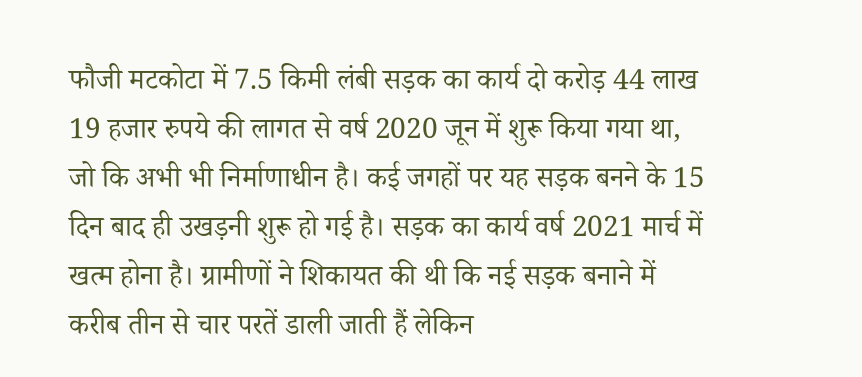फौजी मटकोटा में 7.5 किमी लंबी सड़क का कार्य दो करोड़ 44 लाख 19 हजार रुपये की लागत से वर्ष 2020 जून में शुरू किया गया था, जो कि अभी भी निर्माणाधीन है। कई जगहों पर यह सड़क बनने के 15 दिन बाद ही उखड़नी शुरू हो गई है। सड़क का कार्य वर्ष 2021 मार्च में खत्म होना है। ग्रामीणों ने शिकायत की थी कि नई सड़क बनाने में करीब तीन से चार परतें डाली जाती हैं लेकिन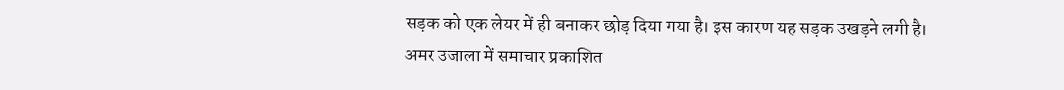सड़क को एक लेयर में ही बनाकर छोड़ दिया गया है। इस कारण यह सड़क उखड़ने लगी है।
अमर उजाला में समाचार प्रकाशित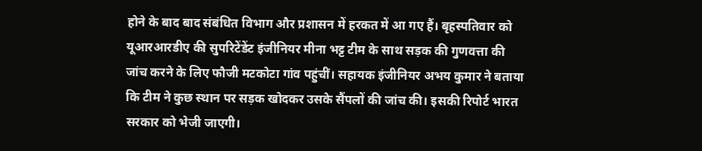होने के बाद बाद संबंधित विभाग और प्रशासन में हरकत में आ गए हैं। बृहस्पतिवार को यूआरआरडीए की सुपरिटेंडेंट इंजीनियर मीना भट्ट टीम के साथ सड़क की गुणवत्ता की जांच करने के लिए फौजी मटकोटा गांव पहुंचीं। सहायक इंजीनियर अभय कुमार ने बताया कि टीम ने कुछ स्थान पर सड़क खोदकर उसके सैंपलों की जांच की। इसकी रिपोर्ट भारत सरकार को भेजी जाएगी।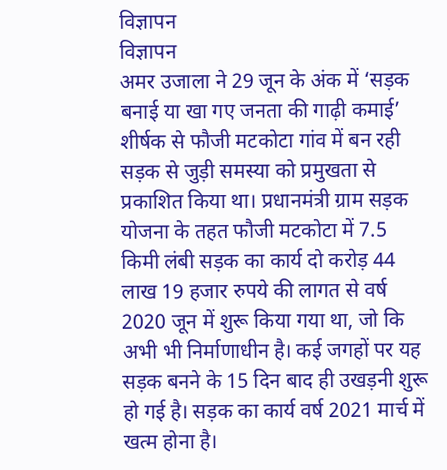विज्ञापन
विज्ञापन
अमर उजाला ने 29 जून के अंक में ‘सड़क बनाई या खा गए जनता की गाढ़ी कमाई’ शीर्षक से फौजी मटकोटा गांव में बन रही सड़क से जुड़ी समस्या को प्रमुखता से प्रकाशित किया था। प्रधानमंत्री ग्राम सड़क योजना के तहत फौजी मटकोटा में 7.5 किमी लंबी सड़क का कार्य दो करोड़ 44 लाख 19 हजार रुपये की लागत से वर्ष 2020 जून में शुरू किया गया था, जो कि अभी भी निर्माणाधीन है। कई जगहों पर यह सड़क बनने के 15 दिन बाद ही उखड़नी शुरू हो गई है। सड़क का कार्य वर्ष 2021 मार्च में खत्म होना है।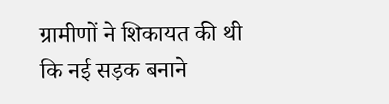ग्रामीणों ने शिकायत की थी कि नई सड़क बनाने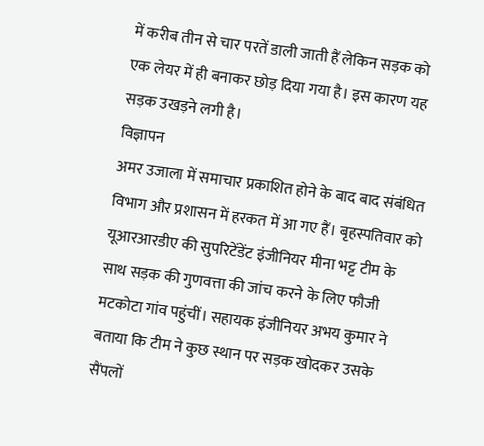में करीब तीन से चार परतें डाली जाती हैं लेकिन सड़क को एक लेयर में ही बनाकर छोड़ दिया गया है। इस कारण यह सड़क उखड़ने लगी है।
विज्ञापन
अमर उजाला में समाचार प्रकाशित होने के बाद बाद संबंधित विभाग और प्रशासन में हरकत में आ गए हैं। बृहस्पतिवार को यूआरआरडीए की सुपरिटेंडेंट इंजीनियर मीना भट्ट टीम के साथ सड़क की गुणवत्ता की जांच करने के लिए फौजी मटकोटा गांव पहुंचीं। सहायक इंजीनियर अभय कुमार ने बताया कि टीम ने कुछ स्थान पर सड़क खोदकर उसके सैंपलों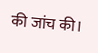की जांच की।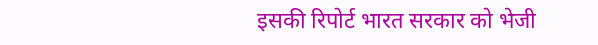इसकी रिपोर्ट भारत सरकार को भेजी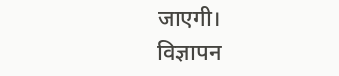जाएगी।
विज्ञापन